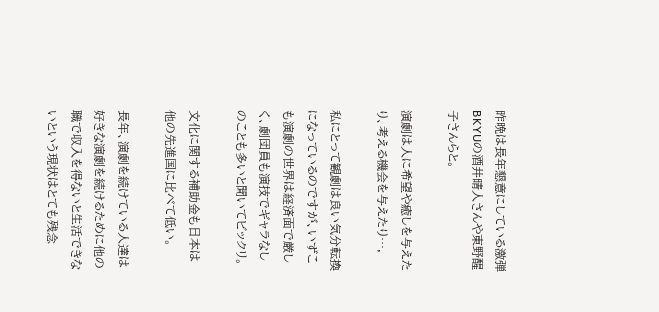昨晩は長年懇意にしている激弾BKYUの酒井晴人さんや東野醒子さんらと。

演劇は人に希望や癒しを与えたり、考える機会を与えたり…,

私にとって観劇は良い気分転換になっているのですが、いずこも演劇の世界は経済面で厳しく、劇団員も演技でギャラなしのことも多いと聞いてビックリ。

文化に関する補助金も日本は他の先進国に比べて低い。

長年、演劇を続けている人達は好きな演劇を続けるために他の職で収入を得ないと生活できないという現状はとても残念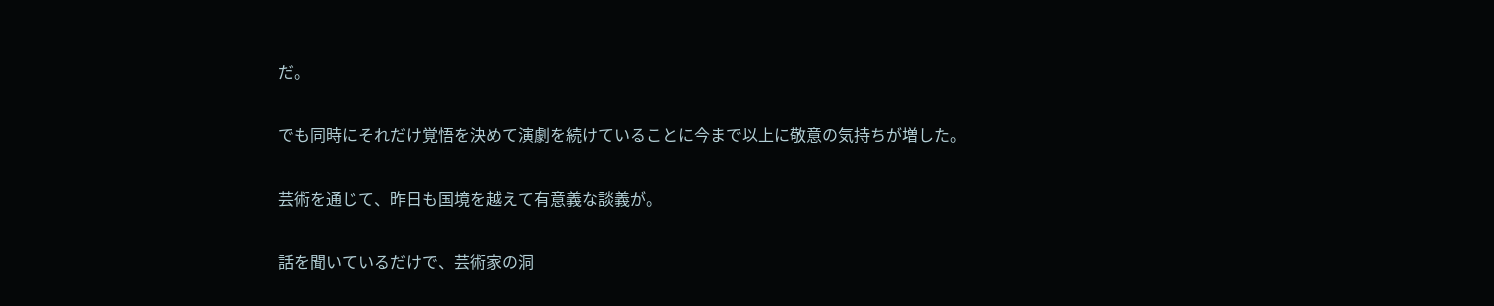だ。

でも同時にそれだけ覚悟を決めて演劇を続けていることに今まで以上に敬意の気持ちが増した。

芸術を通じて、昨日も国境を越えて有意義な談義が。

話を聞いているだけで、芸術家の洞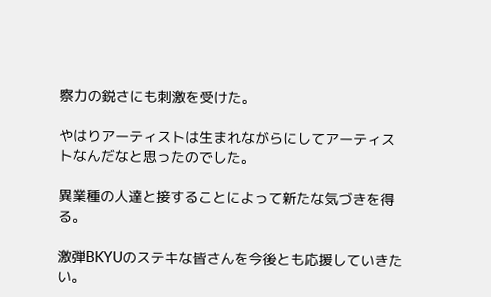察力の鋭さにも刺激を受けた。

やはりアーティストは生まれながらにしてアーティストなんだなと思ったのでした。

異業種の人達と接することによって新たな気づきを得る。

激弾BKYUのステキな皆さんを今後とも応援していきたい。